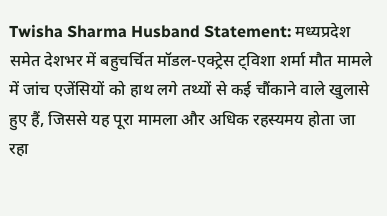Twisha Sharma Husband Statement: मध्यप्रदेश समेत देशभर में बहुचर्चित मॉडल-एक्ट्रेस ट्विशा शर्मा मौत मामले में जांच एजेंसियों को हाथ लगे तथ्यों से कई चौंकाने वाले खुलासे हुए हैं, जिससे यह पूरा मामला और अधिक रहस्यमय होता जा रहा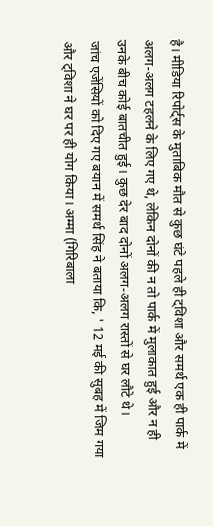है। मीडिया रिपोर्ट्स के मुताबिक मौत से कुछ घंटे पहले ही ट्विशा और समर्थ एक ही पार्क में अलग-अलग टहलने के लिए गए थे, लेकिन दोनों की न तो पार्क में मुलाकात हुई और न ही उनके बीच कोई बातचीत हुई। कुछ देर बाद दोनों अलग-अलग रास्तों से घर लौटे थे।
जांच एजेंसियों को दिए गए बयान में समर्थ सिंह ने बताया कि, ' 12 मई की सुबह में जिम गया और ट्विशा ने घर पर ही योग किया। अम्मा (गिरिबाला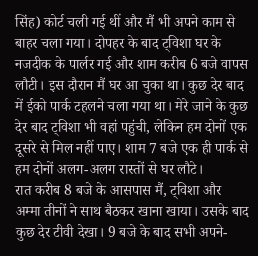सिंह) कोर्ट चली गई थीं और मैं भी अपने काम से बाहर चला गया। दोपहर के बाद ट्विशा घर के नजदीक के पार्लर गई और शाम करीब 6 बजे वापस लौटी। इस दौरान मैं घर आ चुका था। कुछ देर बाद में ईको पार्क टहलने चला गया था। मेरे जाने के कुछ देर बाद ट्विशा भी वहां पहुंची, लेकिन हम दोनों एक दूसरे से मिल नहीं पाए। शाम 7 बजे एक ही पार्क से हम दोनों अलग-अलग रास्तों से घर लौटे।
रात करीब 8 बजे के आसपास मैं, ट्विशा और अम्मा तीनों ने साथ बैठकर खाना खाया। उसके बाद कुछ देर टीवी देखा। 9 बजे के बाद सभी अपने-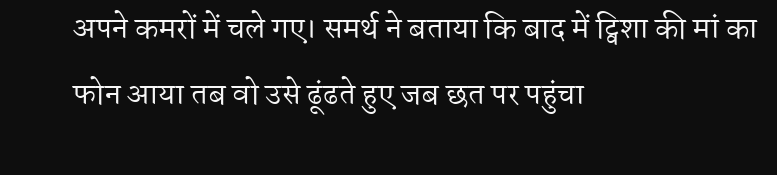अपने कमरों में चले गए। समर्थ ने बताया कि बाद में ट्विशा की मां का फोन आया तब वो उसे ढूंढते हुए जब छत पर पहुंचा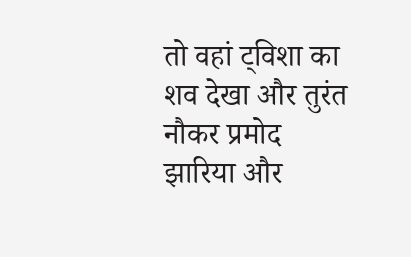तो वहां ट्विशा का शव देखा और तुरंत नौकर प्रमोद झारिया और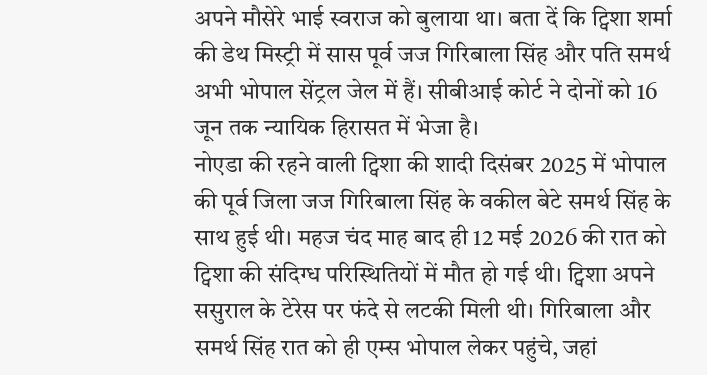अपने मौसेरे भाई स्वराज को बुलाया था। बता दें कि ट्विशा शर्मा की डेथ मिस्ट्री में सास पूर्व जज गिरिबाला सिंह और पति समर्थ अभी भोपाल सेंट्रल जेल में हैं। सीबीआई कोर्ट ने दोनों को 16 जून तक न्यायिक हिरासत में भेजा है।
नोएडा की रहने वाली ट्विशा की शादी दिसंबर 2025 में भोपाल की पूर्व जिला जज गिरिबाला सिंह के वकील बेटे समर्थ सिंह के साथ हुई थी। महज चंद माह बाद ही 12 मई 2026 की रात को ट्विशा की संदिग्ध परिस्थितियों में मौत हो गई थी। ट्विशा अपने ससुराल के टेरेस पर फंदे से लटकी मिली थी। गिरिबाला और समर्थ सिंह रात को ही एम्स भोपाल लेकर पहुंचे, जहां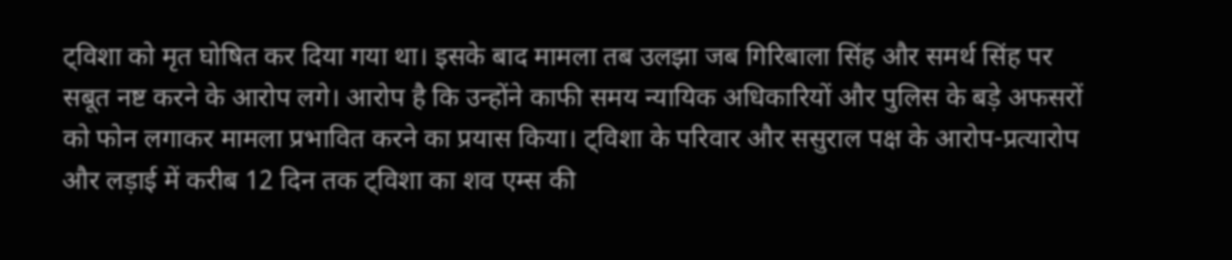ट्विशा को मृत घोषित कर दिया गया था। इसके बाद मामला तब उलझा जब गिरिबाला सिंह और समर्थ सिंह पर सबूत नष्ट करने के आरोप लगे। आरोप है कि उन्होंने काफी समय न्यायिक अधिकारियों और पुलिस के बड़े अफसरों को फोन लगाकर मामला प्रभावित करने का प्रयास किया। ट्विशा के परिवार और ससुराल पक्ष के आरोप-प्रत्यारोप और लड़ाई में करीब 12 दिन तक ट्विशा का शव एम्स की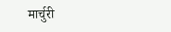मार्चुरी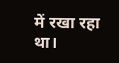में रखा रहा था।